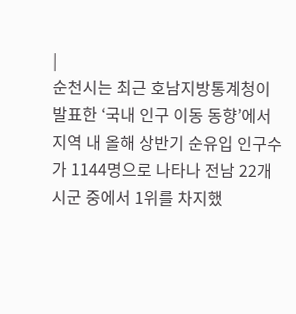|
순천시는 최근 호남지방통계청이 발표한 ‘국내 인구 이동 동향’에서 지역 내 올해 상반기 순유입 인구수가 1144명으로 나타나 전남 22개 시군 중에서 1위를 차지했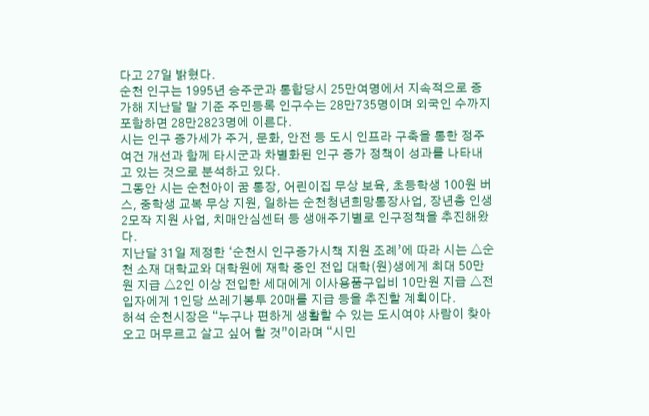다고 27일 밝혔다.
순천 인구는 1995년 승주군과 통합당시 25만여명에서 지속적으로 증가해 지난달 말 기준 주민등록 인구수는 28만735명이며 외국인 수까지 포함하면 28만2823명에 이른다.
시는 인구 증가세가 주거, 문화, 안전 등 도시 인프라 구축을 통한 정주여건 개선과 함께 타시군과 차별화된 인구 증가 정책이 성과를 나타내고 있는 것으로 분석하고 있다.
그동안 시는 순천아이 꿈 통장, 어린이집 무상 보육, 초등학생 100원 버스, 중학생 교복 무상 지원, 일하는 순천청년희망통장사업, 장년층 인생 2모작 지원 사업, 치매안심센터 등 생애주기별로 인구정책을 추진해왔다.
지난달 31일 제정한 ‘순천시 인구증가시책 지원 조례’에 따라 시는 △순천 소재 대학교와 대학원에 재학 중인 전입 대학(원)생에게 최대 50만원 지급 △2인 이상 전입한 세대에게 이사용품구입비 10만원 지급 △전입자에게 1인당 쓰레기봉투 20매를 지급 등을 추진할 계획이다.
허석 순천시장은 “누구나 편하게 생활할 수 있는 도시여야 사람이 찾아오고 머무르고 살고 싶어 할 것”이라며 “시민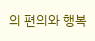의 편의와 행복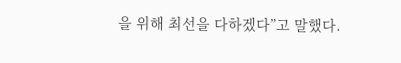을 위해 최선을 다하겠다”고 말했다.